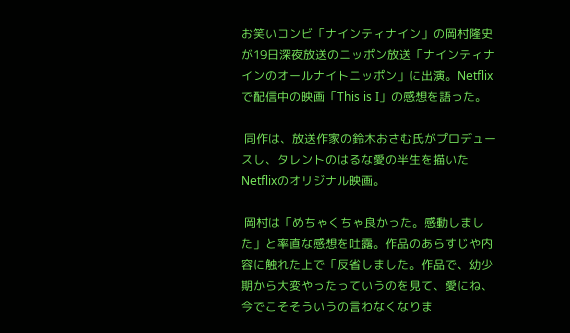お笑いコンビ「ナインティナイン」の岡村隆史が19日深夜放送のニッポン放送「ナインティナインのオールナイトニッポン」に出演。Netflixで配信中の映画「This is I」の感想を語った。

 同作は、放送作家の鈴木おさむ氏がプロデュースし、タレントのはるな愛の半生を描いたNetflixのオリジナル映画。

 岡村は「めちゃくちゃ良かった。感動しました」と率直な感想を吐露。作品のあらすじや内容に触れた上で「反省しました。作品で、幼少期から大変やったっていうのを見て、愛にね、今でこそそういうの言わなくなりま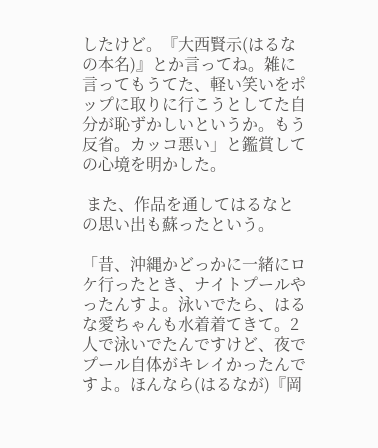したけど。『大西賢示(はるなの本名)』とか言ってね。雑に言ってもうてた、軽い笑いをポップに取りに行こうとしてた自分が恥ずかしいというか。もう反省。カッコ悪い」と鑑賞しての心境を明かした。

 また、作品を通してはるなとの思い出も蘇ったという。

「昔、沖縄かどっかに一緒にロケ行ったとき、ナイトプールやったんすよ。泳いでたら、はるな愛ちゃんも水着着てきて。2人で泳いでたんですけど、夜でプール自体がキレイかったんですよ。ほんなら(はるなが)『岡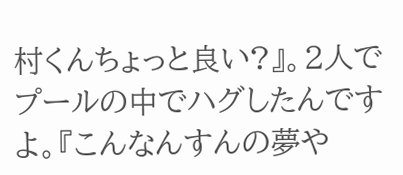村くんちょっと良い?』。2人でプールの中でハグしたんですよ。『こんなんすんの夢や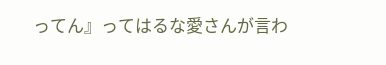ってん』ってはるな愛さんが言わ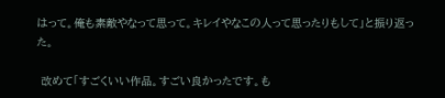はって。俺も素敵やなって思って。キレイやなこの人って思ったりもして」と振り返った。

 改めて「すごくいい作品。すごい良かったです。も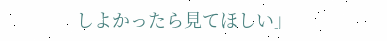しよかったら見てほしい」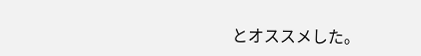とオススメした。